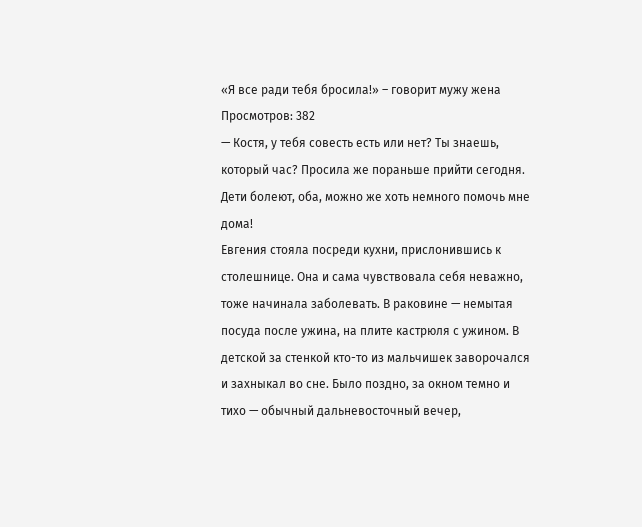«Я все ради тебя бросила!» – говорит мужу жена
Просмотров: 382
— Костя, у тебя совесть есть или нет? Ты знаешь, который час? Просила же пораньше прийти сегодня. Дети болеют, оба, можно же хоть немного помочь мне дома!
Евгения стояла посреди кухни, прислонившись к столешнице. Она и сама чувствовала себя неважно, тоже начинала заболевать. В раковине — немытая посуда после ужина, на плите кастрюля с ужином. В детской за стенкой кто-то из мальчишек заворочался и захныкал во сне. Было поздно, за окном темно и тихо — обычный дальневосточный вечер,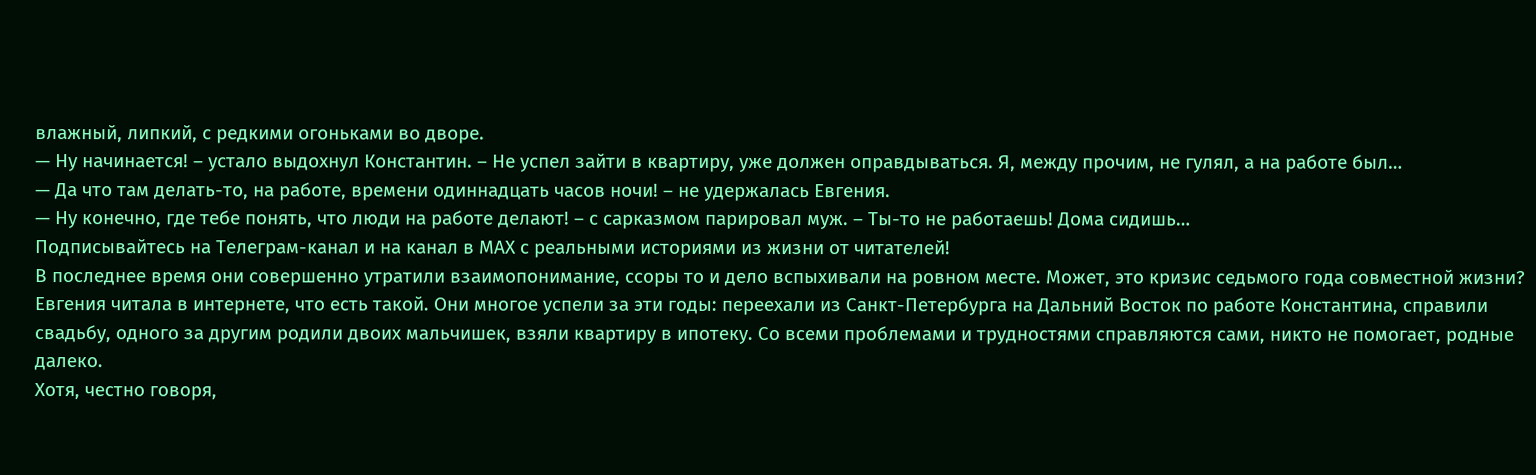влажный, липкий, с редкими огоньками во дворе.
— Ну начинается! – устало выдохнул Константин. – Не успел зайти в квартиру, уже должен оправдываться. Я, между прочим, не гулял, а на работе был…
— Да что там делать-то, на работе, времени одиннадцать часов ночи! – не удержалась Евгения.
— Ну конечно, где тебе понять, что люди на работе делают! – с сарказмом парировал муж. – Ты-то не работаешь! Дома сидишь…
Подписывайтесь на Телеграм-канал и на канал в МАХ с реальными историями из жизни от читателей!
В последнее время они совершенно утратили взаимопонимание, ссоры то и дело вспыхивали на ровном месте. Может, это кризис седьмого года совместной жизни? Евгения читала в интернете, что есть такой. Они многое успели за эти годы: переехали из Санкт-Петербурга на Дальний Восток по работе Константина, справили свадьбу, одного за другим родили двоих мальчишек, взяли квартиру в ипотеку. Со всеми проблемами и трудностями справляются сами, никто не помогает, родные далеко.
Хотя, честно говоря,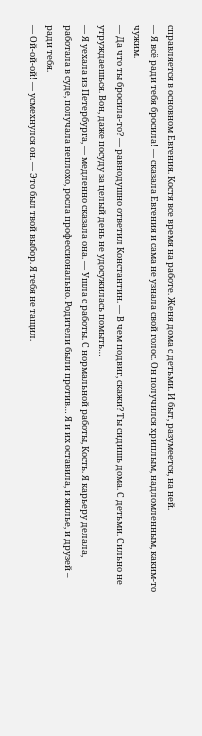справляется в основном Евгения. Костя все время на работе. Женя дома с детьми. И быт, разумеется, на ней.
— Я всё ради тебя бросила! — сказала Евгения и сама не узнала свой голос. Он получился хриплым, надломленным, каким-то чужим.
— Да что ты бросила-то? — равнодушно ответил Константин. — В чем подвиг, скажи? Ты сидишь дома. С детьми. Сильно не утруждаешься. Вон, даже посуду за целый день не удосужилась помыть…
— Я уехала из Петербурга, — медленно сказала она. — Ушла с работы. С нормальной работы, Кость. Я карьеру делала, работала в суде, получала неплохо, росла профессионально. Родители были против… Я и их оставила, и жилье, и друзей – ради тебя.
— Ой-ой-ой! — усмехнулся он. — Это был твой выбор. Я тебя не тащил.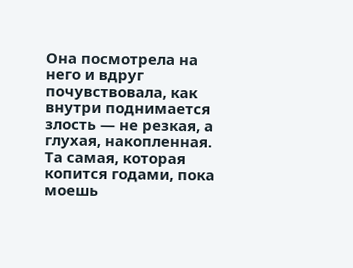Она посмотрела на него и вдруг почувствовала, как внутри поднимается злость — не резкая, а глухая, накопленная. Та самая, которая копится годами, пока моешь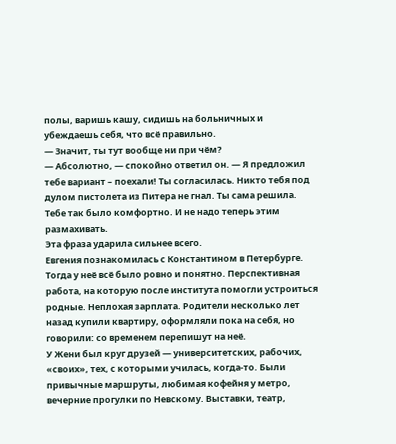полы, варишь кашу, сидишь на больничных и убеждаешь себя, что всё правильно.
— Значит, ты тут вообще ни при чём?
— Абсолютно, — спокойно ответил он. — Я предложил тебе вариант – поехали! Ты согласилась. Никто тебя под дулом пистолета из Питера не гнал. Ты сама решила. Тебе так было комфортно. И не надо теперь этим размахивать.
Эта фраза ударила сильнее всего.
Евгения познакомилась с Константином в Петербурге. Тогда у неё всё было ровно и понятно. Перспективная работа, на которую после института помогли устроиться родные. Неплохая зарплата. Родители несколько лет назад купили квартиру, оформляли пока на себя, но говорили: со временем перепишут на неё.
У Жени был круг друзей — университетских, рабочих, «своих», тех, с которыми училась, когда-то. Были привычные маршруты, любимая кофейня у метро, вечерние прогулки по Невскому. Выставки, театр,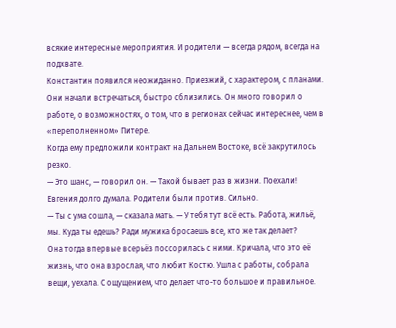всякие интересные мероприятия. И родители — всегда рядом, всегда на подхвате.
Константин появился неожиданно. Приезжий, с характером, с планами. Они начали встречаться, быстро сблизились. Он много говорил о работе, о возможностях, о том, что в регионах сейчас интереснее, чем в «переполненном» Питере.
Когда ему предложили контракт на Дальнем Востоке, всё закрутилось резко.
— Это шанс, — говорил он. — Такой бывает раз в жизни. Поехали!
Евгения долго думала. Родители были против. Сильно.
— Ты с ума сошла, — сказала мать. — У тебя тут всё есть. Работа, жильё, мы. Куда ты едешь? Ради мужика бросаешь все, кто же так делает?
Она тогда впервые всерьёз поссорилась с ними. Кричала, что это её жизнь, что она взрослая, что любит Костю. Ушла с работы, собрала вещи, уехала. С ощущением, что делает что-то большое и правильное.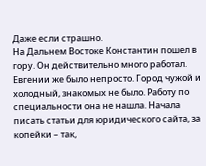Даже если страшно.
На Дальнем Востоке Константин пошел в гору. Он действительно много работал. Евгении же было непросто. Город чужой и холодный, знакомых не было. Работу по специальности она не нашла. Начала писать статьи для юридического сайта, за копейки – так,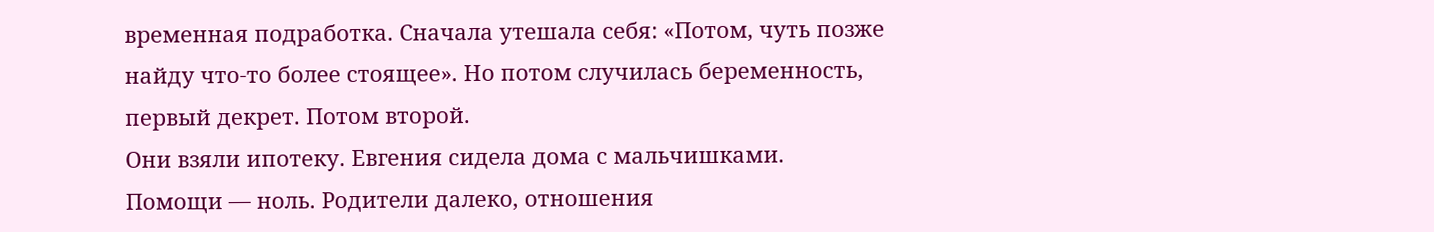временная подработка. Сначала утешала себя: «Потом, чуть позже найду что-то более стоящее». Но потом случилась беременность, первый декрет. Потом второй.
Они взяли ипотеку. Евгения сидела дома с мальчишками. Помощи — ноль. Родители далеко, отношения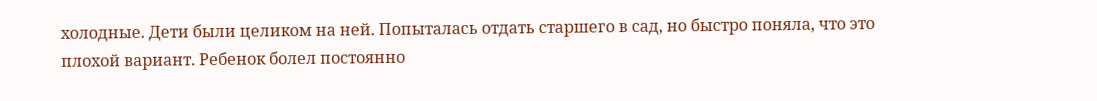холодные. Дети были целиком на ней. Попыталась отдать старшего в сад, но быстро поняла, что это плохой вариант. Ребенок болел постоянно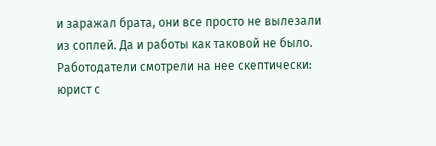и заражал брата, они все просто не вылезали из соплей. Да и работы как таковой не было.
Работодатели смотрели на нее скептически: юрист с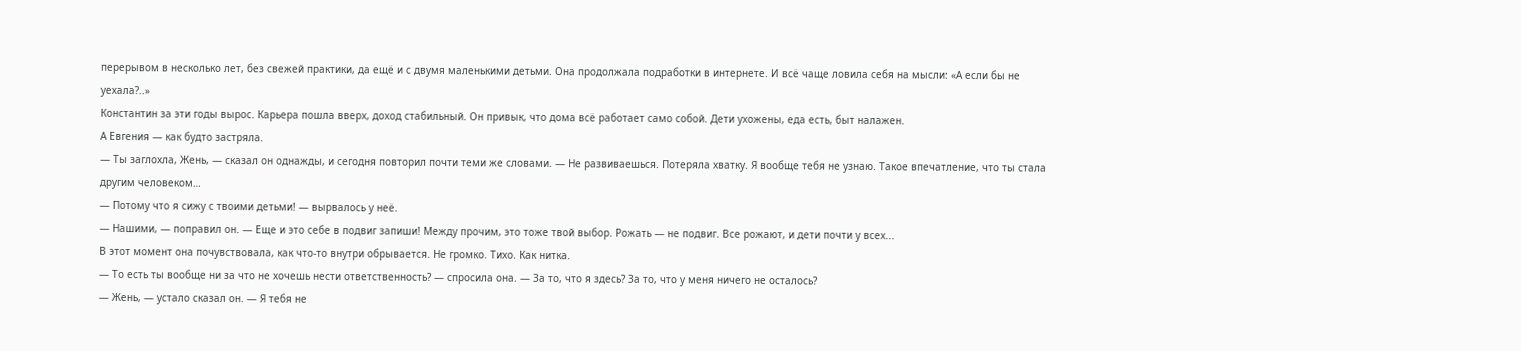перерывом в несколько лет, без свежей практики, да ещё и с двумя маленькими детьми. Она продолжала подработки в интернете. И всё чаще ловила себя на мысли: «А если бы не уехала?..»
Константин за эти годы вырос. Карьера пошла вверх, доход стабильный. Он привык, что дома всё работает само собой. Дети ухожены, еда есть, быт налажен.
А Евгения — как будто застряла.
— Ты заглохла, Жень, — сказал он однажды, и сегодня повторил почти теми же словами. — Не развиваешься. Потеряла хватку. Я вообще тебя не узнаю. Такое впечатление, что ты стала другим человеком…
— Потому что я сижу с твоими детьми! — вырвалось у неё.
— Нашими, — поправил он. — Еще и это себе в подвиг запиши! Между прочим, это тоже твой выбор. Рожать — не подвиг. Все рожают, и дети почти у всех...
В этот момент она почувствовала, как что-то внутри обрывается. Не громко. Тихо. Как нитка.
— То есть ты вообще ни за что не хочешь нести ответственность? — спросила она. — За то, что я здесь? За то, что у меня ничего не осталось?
— Жень, — устало сказал он. — Я тебя не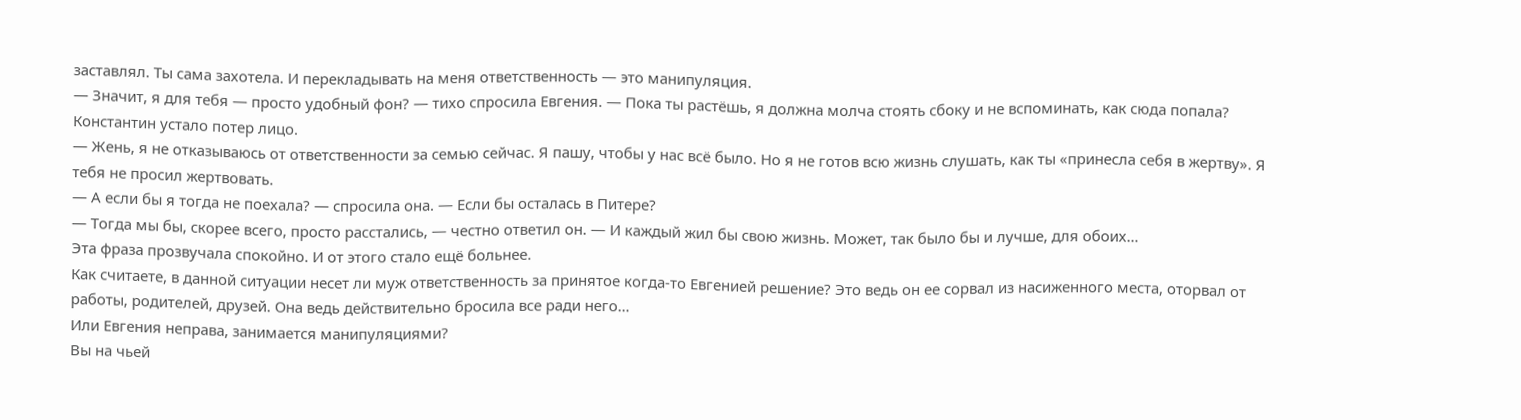заставлял. Ты сама захотела. И перекладывать на меня ответственность — это манипуляция.
— Значит, я для тебя — просто удобный фон? — тихо спросила Евгения. — Пока ты растёшь, я должна молча стоять сбоку и не вспоминать, как сюда попала?
Константин устало потер лицо.
— Жень, я не отказываюсь от ответственности за семью сейчас. Я пашу, чтобы у нас всё было. Но я не готов всю жизнь слушать, как ты «принесла себя в жертву». Я тебя не просил жертвовать.
— А если бы я тогда не поехала? — спросила она. — Если бы осталась в Питере?
— Тогда мы бы, скорее всего, просто расстались, — честно ответил он. — И каждый жил бы свою жизнь. Может, так было бы и лучше, для обоих…
Эта фраза прозвучала спокойно. И от этого стало ещё больнее.
Как считаете, в данной ситуации несет ли муж ответственность за принятое когда-то Евгенией решение? Это ведь он ее сорвал из насиженного места, оторвал от работы, родителей, друзей. Она ведь действительно бросила все ради него…
Или Евгения неправа, занимается манипуляциями?
Вы на чьей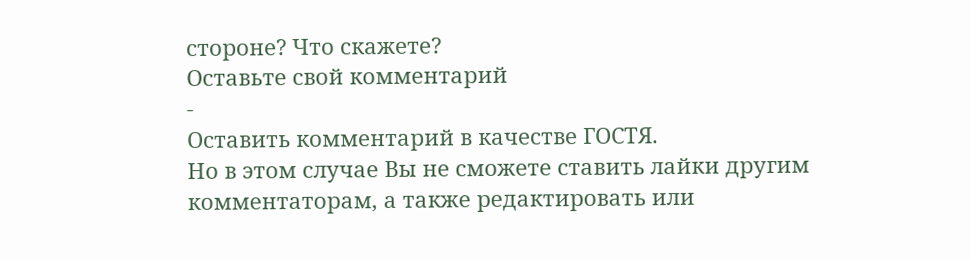стороне? Что скажете?
Оставьте свой комментарий
-
Оставить комментарий в качестве ГОСТЯ.
Но в этом случае Вы не сможете ставить лайки другим комментаторам, а также редактировать или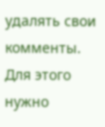удалять свои комменты.
Для этого нужно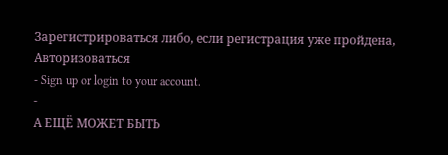Зарегистрироваться либо, если регистрация уже пройдена, Авторизоваться
- Sign up or login to your account.
-
А ЕЩЁ МОЖЕТ БЫТЬ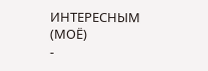ИНТЕРЕСНЫМ (МОЁ)
-